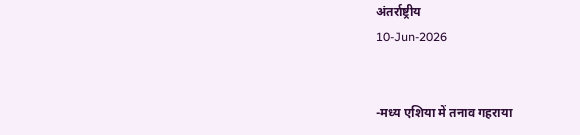अंतर्राष्ट्रीय
10-Jun-2026


-मध्य एशिया में तनाव गहराया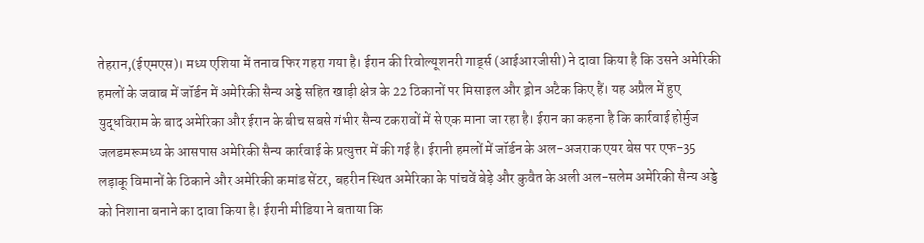तेहरान,(ईएमएस)। मध्य एशिया में तनाव फिर गहरा गया है। ईरान की रिवोल्यूशनरी गार्ड्स (आईआरजीसी) ने दावा किया है कि उसने अमेरिकी हमलों के जवाब में जॉर्डन में अमेरिकी सैन्य अड्डे सहित खाड़ी क्षेत्र के 22 ठिकानों पर मिसाइल और ड्रोन अटैक किए हैं। यह अप्रैल में हुए युद्धविराम के बाद अमेरिका और ईरान के बीच सबसे गंभीर सैन्य टकरावों में से एक माना जा रहा है। ईरान का कहना है कि कार्रवाई होर्मुज जलडमरूमध्य के आसपास अमेरिकी सैन्य कार्रवाई के प्रत्युत्तर में की गई है। ईरानी हमलों में जॉर्डन के अल-अजराक एयर बेस पर एफ-35 लड़ाकू विमानों के ठिकाने और अमेरिकी कमांड सेंटर, बहरीन स्थित अमेरिका के पांचवें बेड़े और कुवैत के अली अल-सलेम अमेरिकी सैन्य अड्डे को निशाना बनाने का दावा किया है। ईरानी मीडिया ने बताया कि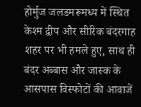होर्मुज जलडमरूमध्य में स्थित केश्म द्वीप और सीरिक बंदरगाह शहर पर भी हमले हुए, साथ ही बंदर अब्बास और जास्क के आसपास विस्फोटों की आवाजें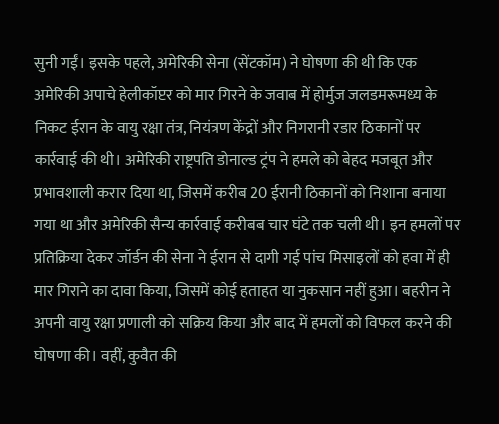सुनी गईं। इसके पहले, अमेरिकी सेना (सेंटकॉम) ने घोषणा की थी कि एक अमेरिकी अपाचे हेलीकॉप्टर को मार गिरने के जवाब में होर्मुज जलडमरूमध्य के निकट ईरान के वायु रक्षा तंत्र, नियंत्रण केंद्रों और निगरानी रडार ठिकानों पर कार्रवाई की थी। अमेरिकी राष्ट्रपति डोनाल्ड ट्रंप ने हमले को बेहद मजबूत और प्रभावशाली करार दिया था, जिसमें करीब 20 ईरानी ठिकानों को निशाना बनाया गया था और अमेरिकी सैन्य कार्रवाई करीबब चार घंटे तक चली थी। इन हमलों पर प्रतिक्रिया देकर जॉर्डन की सेना ने ईरान से दागी गई पांच मिसाइलों को हवा में ही मार गिराने का दावा किया, जिसमें कोई हताहत या नुकसान नहीं हुआ। बहरीन ने अपनी वायु रक्षा प्रणाली को सक्रिय किया और बाद में हमलों को विफल करने की घोषणा की। वहीं, कुवैत की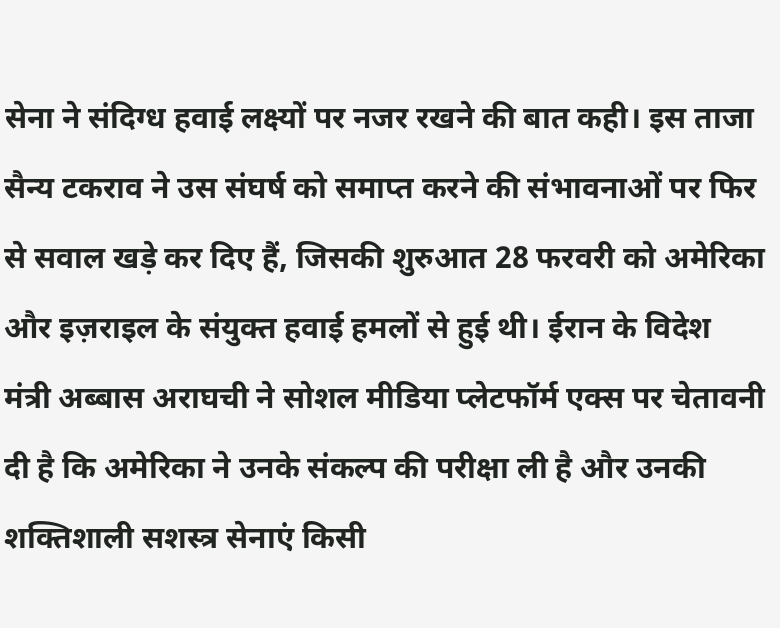सेना ने संदिग्ध हवाई लक्ष्यों पर नजर रखने की बात कही। इस ताजा सैन्य टकराव ने उस संघर्ष को समाप्त करने की संभावनाओं पर फिर से सवाल खड़े कर दिए हैं, जिसकी शुरुआत 28 फरवरी को अमेरिका और इज़राइल के संयुक्त हवाई हमलों से हुई थी। ईरान के विदेश मंत्री अब्बास अराघची ने सोशल मीडिया प्लेटफॉर्म एक्स पर चेतावनी दी है कि अमेरिका ने उनके संकल्प की परीक्षा ली है और उनकी शक्तिशाली सशस्त्र सेनाएं किसी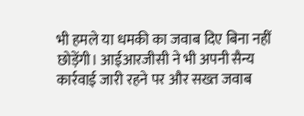भी हमले या धमकी का जवाब दिए बिना नहीं छोड़ेंगी। आईआरजीसी ने भी अपनी सैन्य कार्रवाई जारी रहने पर और सख्त जवाब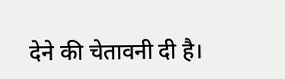देने की चेतावनी दी है।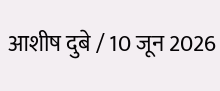आशीष दुबे / 10 जून 2026